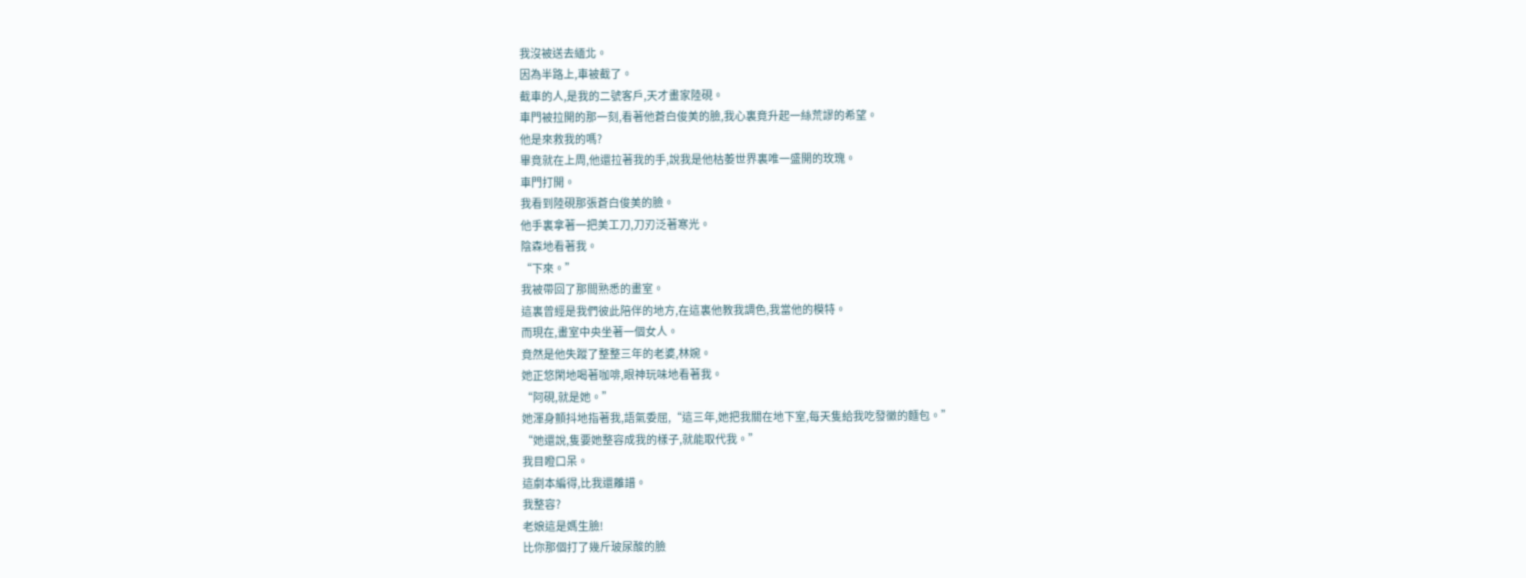我沒被送去緬北。
因為半路上,車被截了。
截車的人,是我的二號客戶,天才畫家陸硯。
車門被拉開的那一刻,看著他蒼白俊美的臉,我心裏竟升起一絲荒謬的希望。
他是來救我的嗎?
畢竟就在上周,他還拉著我的手,說我是他枯萎世界裏唯一盛開的玫瑰。
車門打開。
我看到陸硯那張蒼白俊美的臉。
他手裏拿著一把美工刀,刀刃泛著寒光。
陰森地看著我。
“下來。”
我被帶回了那間熟悉的畫室。
這裏曾經是我們彼此陪伴的地方,在這裏他教我調色,我當他的模特。
而現在,畫室中央坐著一個女人。
竟然是他失蹤了整整三年的老婆,林婉。
她正悠閑地喝著咖啡,眼神玩味地看著我。
“阿硯,就是她。”
她渾身顫抖地指著我,語氣委屈,“這三年,她把我關在地下室,每天隻給我吃發黴的麵包。”
“她還說,隻要她整容成我的樣子,就能取代我。”
我目瞪口呆。
這劇本編得,比我還離譜。
我整容?
老娘這是媽生臉!
比你那個打了幾斤玻尿酸的臉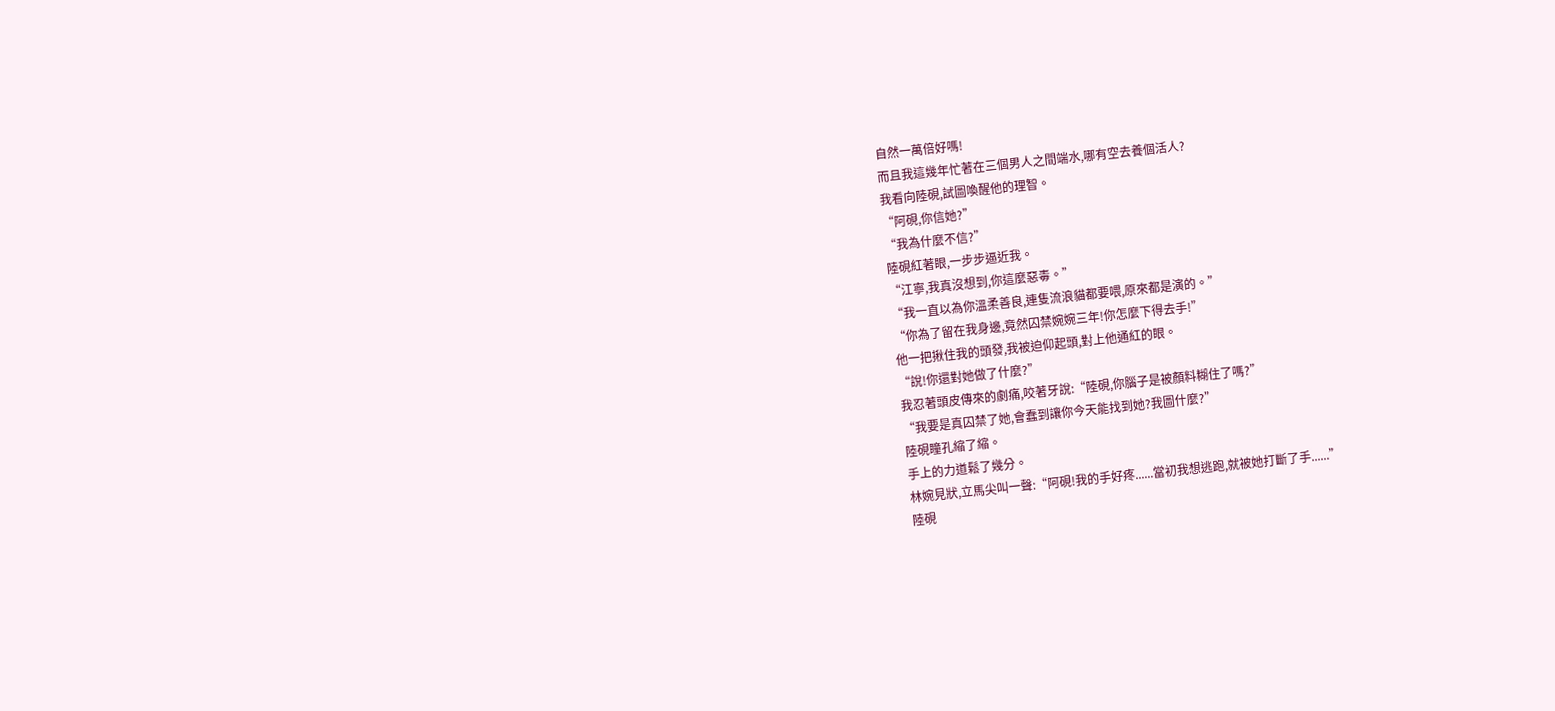自然一萬倍好嗎!
而且我這幾年忙著在三個男人之間端水,哪有空去養個活人?
我看向陸硯,試圖喚醒他的理智。
“阿硯,你信她?”
“我為什麼不信?”
陸硯紅著眼,一步步逼近我。
“江寧,我真沒想到,你這麼惡毒。”
“我一直以為你溫柔善良,連隻流浪貓都要喂,原來都是演的。”
“你為了留在我身邊,竟然囚禁婉婉三年!你怎麼下得去手!”
他一把揪住我的頭發,我被迫仰起頭,對上他通紅的眼。
“說!你還對她做了什麼?”
我忍著頭皮傳來的劇痛,咬著牙說:“陸硯,你腦子是被顏料糊住了嗎?”
“我要是真囚禁了她,會蠢到讓你今天能找到她?我圖什麼?”
陸硯瞳孔縮了縮。
手上的力道鬆了幾分。
林婉見狀,立馬尖叫一聲:“阿硯!我的手好疼......當初我想逃跑,就被她打斷了手......”
陸硯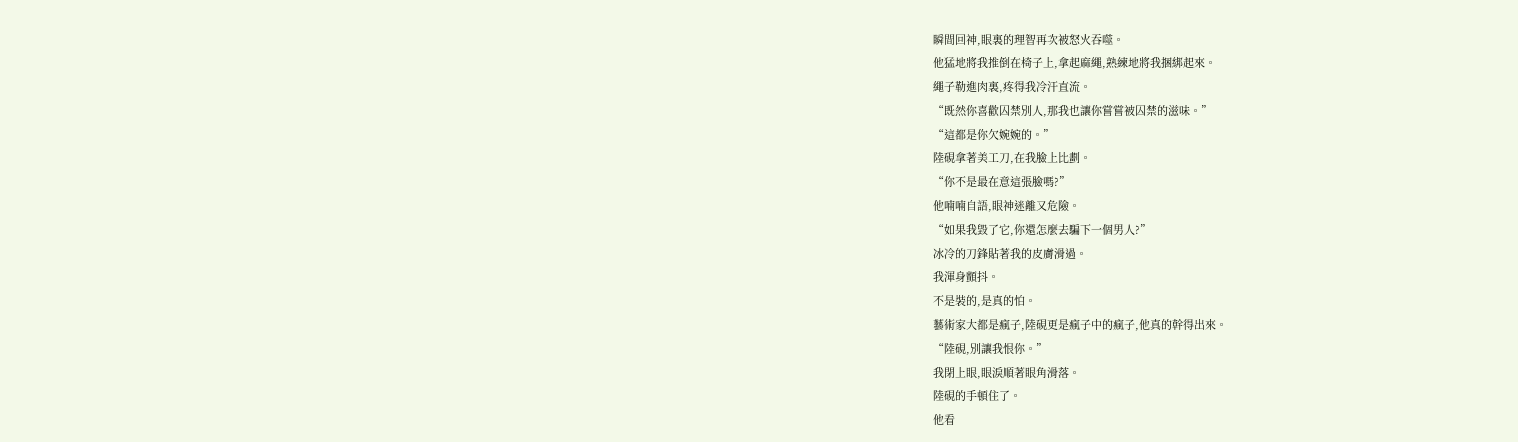瞬間回神,眼裏的理智再次被怒火吞噬。
他猛地將我推倒在椅子上,拿起麻繩,熟練地將我捆綁起來。
繩子勒進肉裏,疼得我冷汗直流。
“既然你喜歡囚禁別人,那我也讓你嘗嘗被囚禁的滋味。”
“這都是你欠婉婉的。”
陸硯拿著美工刀,在我臉上比劃。
“你不是最在意這張臉嗎?”
他喃喃自語,眼神迷離又危險。
“如果我毀了它,你還怎麼去騙下一個男人?”
冰冷的刀鋒貼著我的皮膚滑過。
我渾身顫抖。
不是裝的,是真的怕。
藝術家大都是瘋子,陸硯更是瘋子中的瘋子,他真的幹得出來。
“陸硯,別讓我恨你。”
我閉上眼,眼淚順著眼角滑落。
陸硯的手頓住了。
他看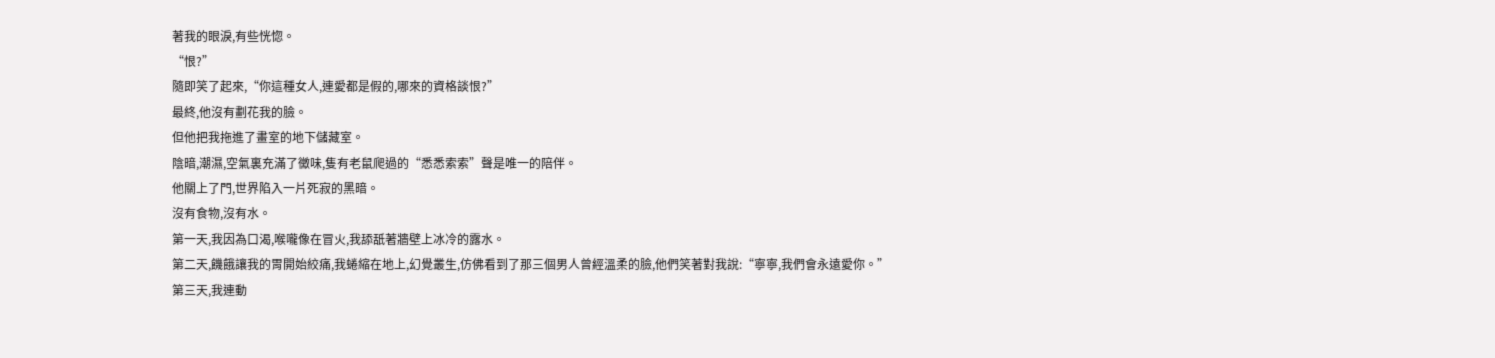著我的眼淚,有些恍惚。
“恨?”
隨即笑了起來,“你這種女人,連愛都是假的,哪來的資格談恨?”
最終,他沒有劃花我的臉。
但他把我拖進了畫室的地下儲藏室。
陰暗,潮濕,空氣裏充滿了黴味,隻有老鼠爬過的“悉悉索索”聲是唯一的陪伴。
他關上了門,世界陷入一片死寂的黑暗。
沒有食物,沒有水。
第一天,我因為口渴,喉嚨像在冒火,我舔舐著牆壁上冰冷的露水。
第二天,饑餓讓我的胃開始絞痛,我蜷縮在地上,幻覺叢生,仿佛看到了那三個男人曾經溫柔的臉,他們笑著對我說:“寧寧,我們會永遠愛你。”
第三天,我連動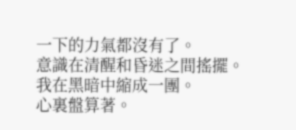一下的力氣都沒有了。
意識在清醒和昏迷之間搖擺。
我在黑暗中縮成一團。
心裏盤算著。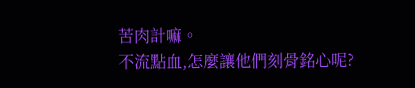苦肉計嘛。
不流點血,怎麼讓他們刻骨銘心呢?